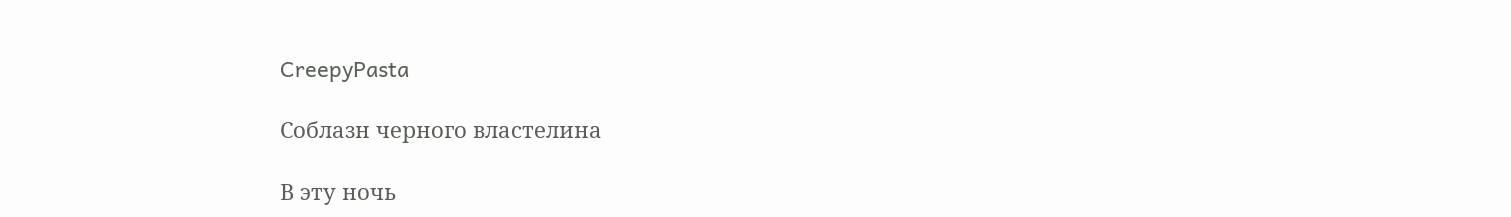CreepyPasta

Соблазн черного властелина

В эту ночь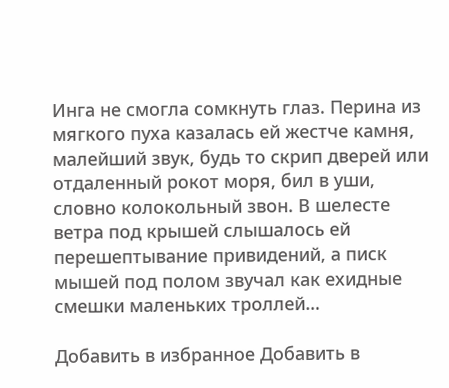Инга не смогла сомкнуть глаз. Перина из мягкого пуха казалась ей жестче камня, малейший звук, будь то скрип дверей или отдаленный рокот моря, бил в уши, словно колокольный звон. В шелесте ветра под крышей слышалось ей перешептывание привидений, а писк мышей под полом звучал как ехидные смешки маленьких троллей…

Добавить в избранное Добавить в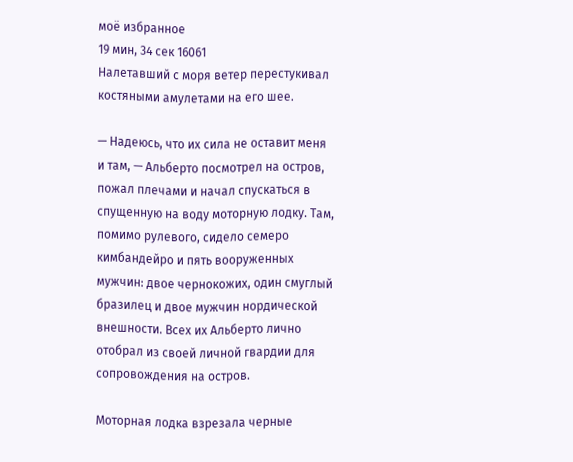моё избранное
19 мин, 34 сек 16061
Налетавший с моря ветер перестукивал костяными амулетами на его шее.

— Надеюсь, что их сила не оставит меня и там, — Альберто посмотрел на остров, пожал плечами и начал спускаться в спущенную на воду моторную лодку. Там, помимо рулевого, сидело семеро кимбандейро и пять вооруженных мужчин: двое чернокожих, один смуглый бразилец и двое мужчин нордической внешности. Всех их Альберто лично отобрал из своей личной гвардии для сопровождения на остров.

Моторная лодка взрезала черные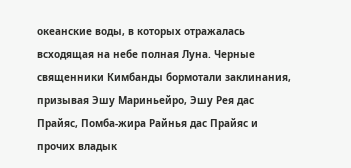океанские воды, в которых отражалась всходящая на небе полная Луна. Черные священники Кимбанды бормотали заклинания, призывая Эшу Мариньейро, Эшу Рея дас Прайяс, Помба-жира Райнья дас Прайяс и прочих владык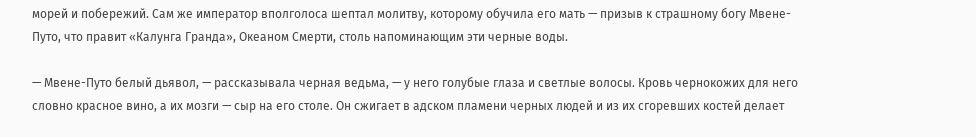морей и побережий. Сам же император вполголоса шептал молитву, которому обучила его мать — призыв к страшному богу Мвене-Путо, что правит «Калунга Гранда», Океаном Смерти, столь напоминающим эти черные воды.

— Мвене-Путо белый дьявол, — рассказывала черная ведьма, — у него голубые глаза и светлые волосы. Кровь чернокожих для него словно красное вино, а их мозги — сыр на его столе. Он сжигает в адском пламени черных людей и из их сгоревших костей делает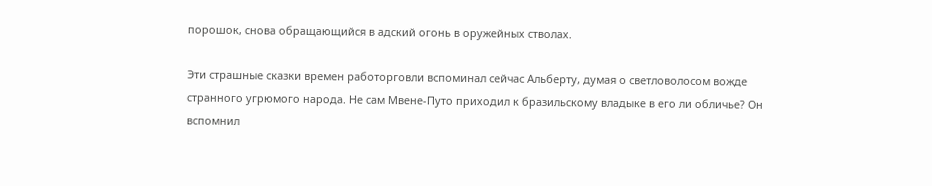порошок, снова обращающийся в адский огонь в оружейных стволах.

Эти страшные сказки времен работорговли вспоминал сейчас Альберту, думая о светловолосом вожде странного угрюмого народа. Не сам Мвене-Путо приходил к бразильскому владыке в его ли обличье? Он вспомнил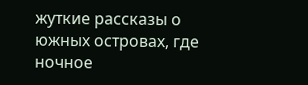жуткие рассказы о южных островах, где ночное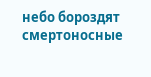небо бороздят смертоносные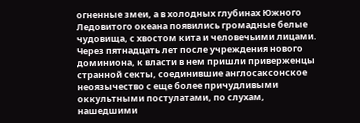огненные змеи, а в холодных глубинах Южного Ледовитого океана появились громадные белые чудовища, с хвостом кита и человечьими лицами. Через пятнадцать лет после учреждения нового доминиона, к власти в нем пришли приверженцы странной секты, соединившие англосаксонское неоязычество с еще более причудливыми оккультными постулатами, по слухам, нашедшими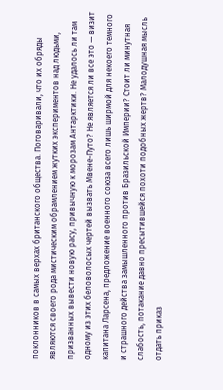поклонников в самых верхах британского общества. Поговаривали, что их обряды являются своего рода мистическим обрамлением жутких экспериментов над людьми, призванных вывести новую расу, привычную к морозам Антарктики. Не удалось ли там одному из этих беловолосых чертей вызвать Мвене-Путо? Не является ли все это — визит капитана Ларсена, предложение военного союза всего лишь ширмой для некоего темного и страшного действа замышленного против Бразильской Империи? Стоит ли минутная слабость, потакание давно пресытившейся похоти подобных жертв? Малодушная мысль отдать приказ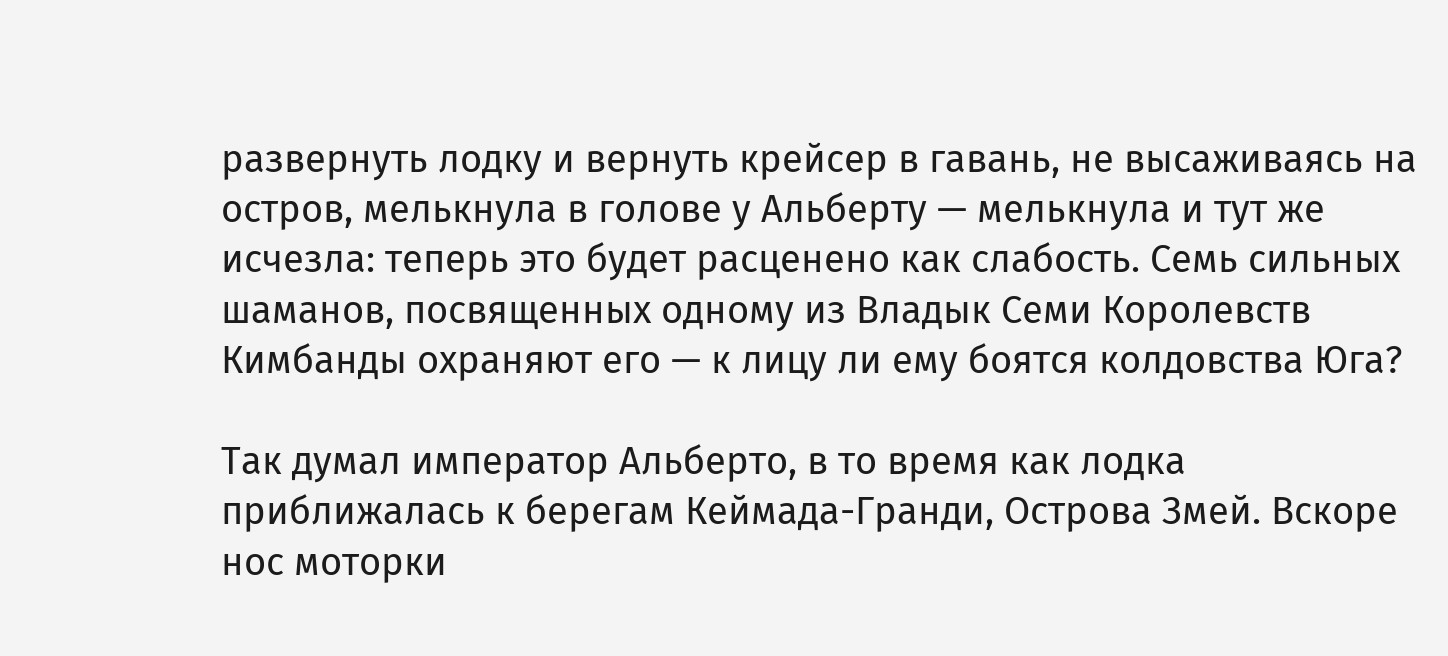развернуть лодку и вернуть крейсер в гавань, не высаживаясь на остров, мелькнула в голове у Альберту — мелькнула и тут же исчезла: теперь это будет расценено как слабость. Семь сильных шаманов, посвященных одному из Владык Семи Королевств Кимбанды охраняют его — к лицу ли ему боятся колдовства Юга?

Так думал император Альберто, в то время как лодка приближалась к берегам Кеймада-Гранди, Острова Змей. Вскоре нос моторки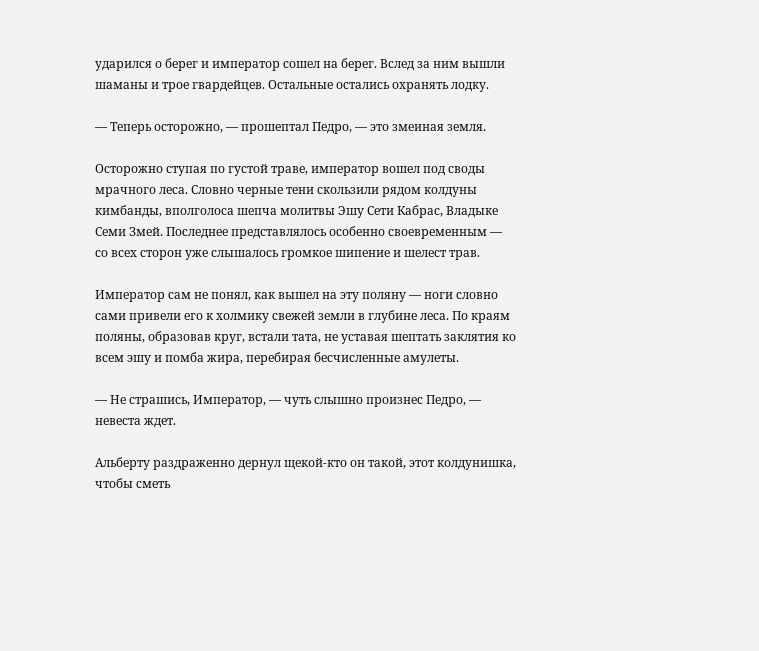ударился о берег и император сошел на берег. Вслед за ним вышли шаманы и трое гвардейцев. Остальные остались охранять лодку.

— Теперь осторожно, — прошептал Педро, — это змеиная земля.

Осторожно ступая по густой траве, император вошел под своды мрачного леса. Словно черные тени скользили рядом колдуны кимбанды, вполголоса шепча молитвы Эшу Сети Кабрас, Владыке Семи Змей. Последнее представлялось особенно своевременным — со всех сторон уже слышалось громкое шипение и шелест трав.

Император сам не понял, как вышел на эту поляну — ноги словно сами привели его к холмику свежей земли в глубине леса. По краям поляны, образовав круг, встали тата, не уставая шептать заклятия ко всем эшу и помба жира, перебирая бесчисленные амулеты.

— Не страшись, Император, — чуть слышно произнес Педро, — невеста ждет.

Альберту раздраженно дернул щекой-кто он такой, этот колдунишка, чтобы сметь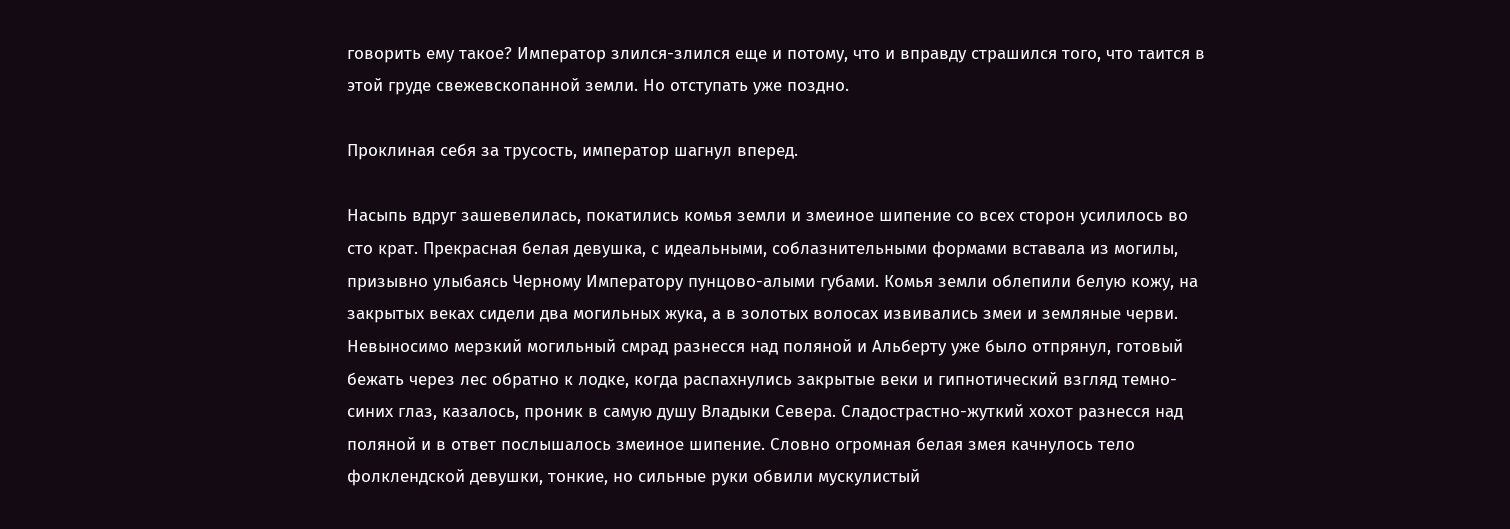говорить ему такое? Император злился-злился еще и потому, что и вправду страшился того, что таится в этой груде свежевскопанной земли. Но отступать уже поздно.

Проклиная себя за трусость, император шагнул вперед.

Насыпь вдруг зашевелилась, покатились комья земли и змеиное шипение со всех сторон усилилось во сто крат. Прекрасная белая девушка, с идеальными, соблазнительными формами вставала из могилы, призывно улыбаясь Черному Императору пунцово-алыми губами. Комья земли облепили белую кожу, на закрытых веках сидели два могильных жука, а в золотых волосах извивались змеи и земляные черви. Невыносимо мерзкий могильный смрад разнесся над поляной и Альберту уже было отпрянул, готовый бежать через лес обратно к лодке, когда распахнулись закрытые веки и гипнотический взгляд темно-синих глаз, казалось, проник в самую душу Владыки Севера. Сладострастно-жуткий хохот разнесся над поляной и в ответ послышалось змеиное шипение. Словно огромная белая змея качнулось тело фолклендской девушки, тонкие, но сильные руки обвили мускулистый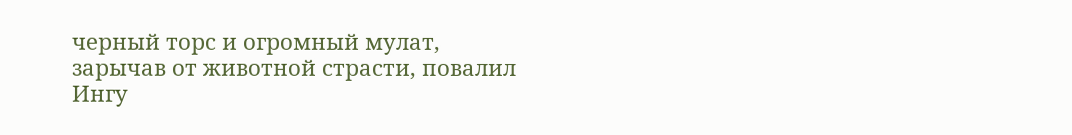черный торс и огромный мулат, зарычав от животной страсти, повалил Ингу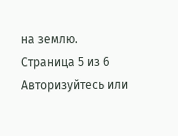на землю.
Страница 5 из 6
Авторизуйтесь или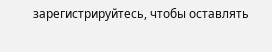зарегистрируйтесь, чтобы оставлять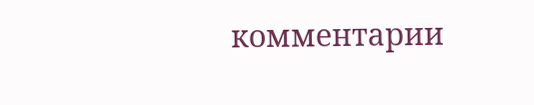комментарии